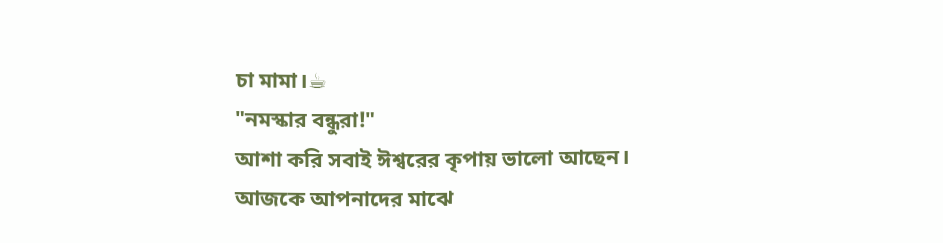চা মামা।☕
"নমস্কার বন্ধুরা!"
আশা করি সবাই ঈশ্বরের কৃপায় ভালো আছেন। আজকে আপনাদের মাঝে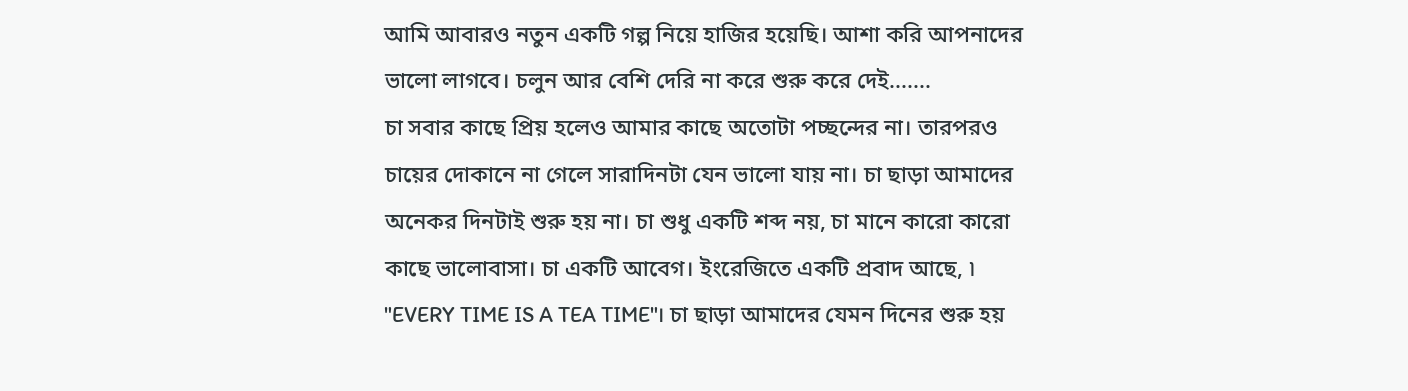আমি আবারও নতুন একটি গল্প নিয়ে হাজির হয়েছি। আশা করি আপনাদের ভালো লাগবে। চলুন আর বেশি দেরি না করে শুরু করে দেই.......
চা সবার কাছে প্রিয় হলেও আমার কাছে অতোটা পচ্ছন্দের না। তারপরও চায়ের দোকানে না গেলে সারাদিনটা যেন ভালো যায় না। চা ছাড়া আমাদের অনেকর দিনটাই শুরু হয় না। চা শুধু একটি শব্দ নয়, চা মানে কারো কারো কাছে ভালোবাসা। চা একটি আবেগ। ইংরেজিতে একটি প্রবাদ আছে, ৷ "EVERY TIME IS A TEA TIME"। চা ছাড়া আমাদের যেমন দিনের শুরু হয়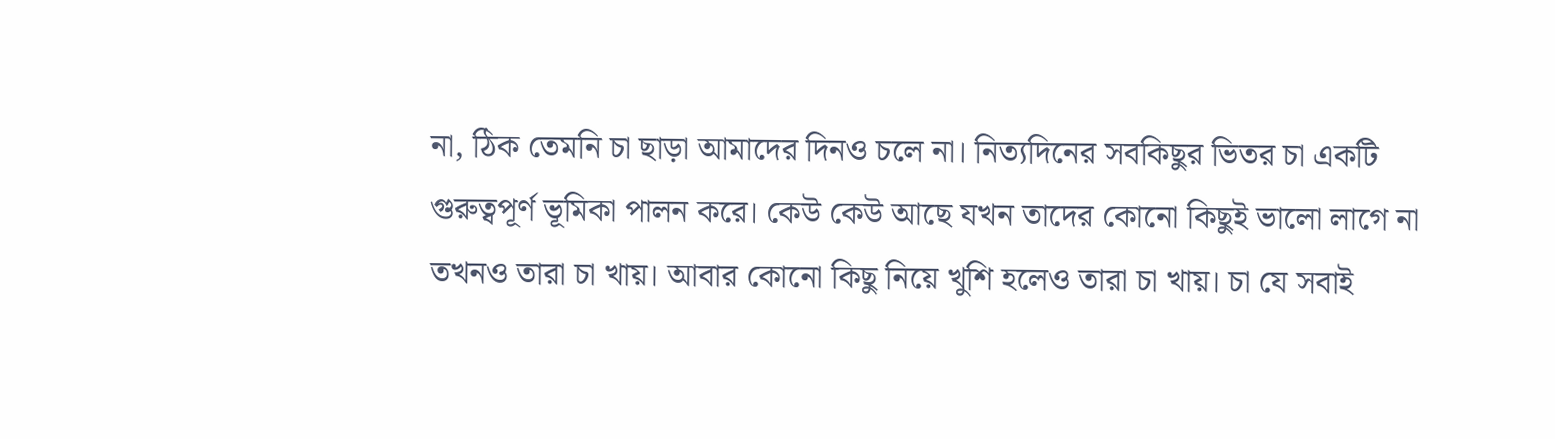না, ঠিক তেমনি চা ছাড়া আমাদের দিনও চলে না। নিত্যদিনের সবকিছুর ভিতর চা একটি গুরুত্বপূর্ণ ভূমিকা পালন করে। কেউ কেউ আছে যখন তাদের কোনো কিছুই ভালো লাগে না তখনও তারা চা খায়। আবার কোনো কিছু নিয়ে খুশি হলেও তারা চা খায়। চা যে সবাই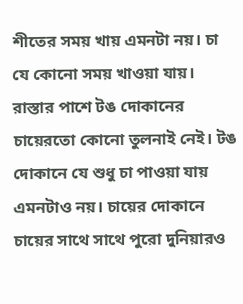শীতের সময় খায় এমনটা নয়। চা যে কোনো সময় খাওয়া যায়।
রাস্তার পাশে টঙ দোকানের চায়েরতো কোনো তুলনাই নেই। টঙ দোকানে যে শুধু চা পাওয়া যায় এমনটাও নয়। চায়ের দোকানে চায়ের সাথে সাথে পুরো দুনিয়ারও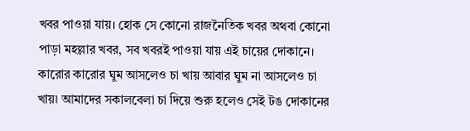খবর পাওয়া যায়। হোক সে কোনো রাজনৈতিক খবর অথবা কোনো পাড়া মহল্লার খবর, সব খবরই পাওয়া যায় এই চায়ের দোকানে। কারোর কারোর ঘুম আসলেও চা খায় আবার ঘুম না আসলেও চা খায়৷ আমাদের সকালবেলা চা দিয়ে শুরু হলেও সেই টঙ দোকানের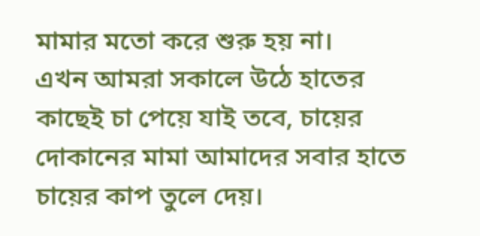মামার মতো করে শুরু হয় না।
এখন আমরা সকালে উঠে হাতের কাছেই চা পেয়ে যাই তবে, চায়ের দোকানের মামা আমাদের সবার হাতে চায়ের কাপ তুলে দেয়।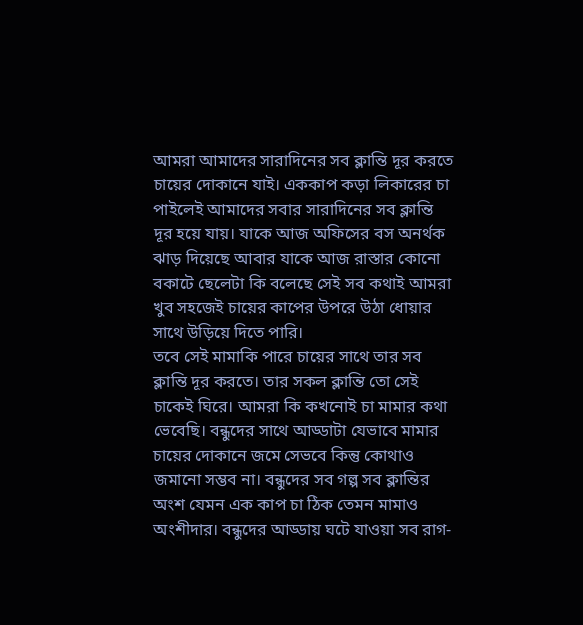আমরা আমাদের সারাদিনের সব ক্লান্তি দূর করতে চায়ের দোকানে যাই। এককাপ কড়া লিকারের চা পাইলেই আমাদের সবার সারাদিনের সব ক্লান্তি দূর হয়ে যায়। যাকে আজ অফিসের বস অনর্থক ঝাড় দিয়েছে আবার যাকে আজ রাস্তার কোনো বকাটে ছেলেটা কি বলেছে সেই সব কথাই আমরা খুব সহজেই চায়ের কাপের উপরে উঠা ধোয়ার সাথে উড়িয়ে দিতে পারি।
তবে সেই মামাকি পারে চায়ের সাথে তার সব ক্লান্তি দূর করতে। তার সকল ক্লান্তি তো সেই চাকেই ঘিরে। আমরা কি কখনোই চা মামার কথা ভেবেছি। বন্ধুদের সাথে আড্ডাটা যেভাবে মামার চায়ের দোকানে জমে সেভবে কিন্তু কোথাও জমানো সম্ভব না। বন্ধুদের সব গল্প সব ক্লান্তির অংশ যেমন এক কাপ চা ঠিক তেমন মামাও অংশীদার। বন্ধুদের আড্ডায় ঘটে যাওয়া সব রাগ-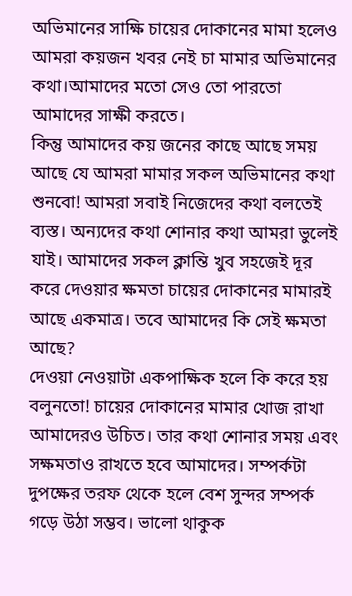অভিমানের সাক্ষি চায়ের দোকানের মামা হলেও আমরা কয়জন খবর নেই চা মামার অভিমানের কথা।আমাদের মতো সেও তো পারতো আমাদের সাক্ষী করতে।
কিন্তু আমাদের কয় জনের কাছে আছে সময় আছে যে আমরা মামার সকল অভিমানের কথা শুনবো! আমরা সবাই নিজেদের কথা বলতেই ব্যস্ত। অন্যদের কথা শোনার কথা আমরা ভুলেই যাই। আমাদের সকল ক্লান্তি খুব সহজেই দূর করে দেওয়ার ক্ষমতা চায়ের দোকানের মামারই আছে একমাত্র। তবে আমাদের কি সেই ক্ষমতা আছে?
দেওয়া নেওয়াটা একপাক্ষিক হলে কি করে হয় বলুনতো! চায়ের দোকানের মামার খোজ রাখা আমাদেরও উচিত। তার কথা শোনার সময় এবং সক্ষমতাও রাখতে হবে আমাদের। সম্পর্কটা দুপক্ষের তরফ থেকে হলে বেশ সুন্দর সম্পর্ক গড়ে উঠা সম্ভব। ভালো থাকুক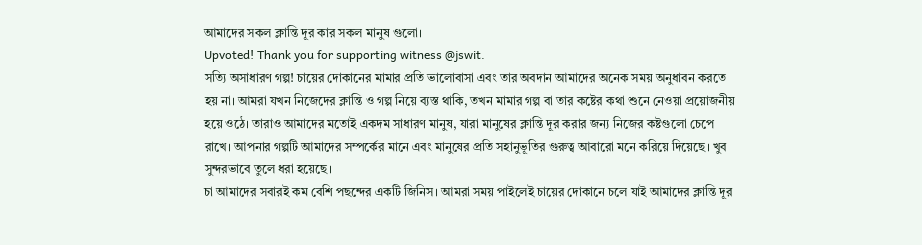আমাদের সকল ক্লান্তি দূর কার সকল মানুষ গুলো।
Upvoted! Thank you for supporting witness @jswit.
সত্যি অসাধারণ গল্প! চায়ের দোকানের মামার প্রতি ভালোবাসা এবং তার অবদান আমাদের অনেক সময় অনুধাবন করতে হয় না। আমরা যখন নিজেদের ক্লান্তি ও গল্প নিয়ে ব্যস্ত থাকি, তখন মামার গল্প বা তার কষ্টের কথা শুনে নেওয়া প্রয়োজনীয় হয়ে ওঠে। তারাও আমাদের মতোই একদম সাধারণ মানুষ, যারা মানুষের ক্লান্তি দূর করার জন্য নিজের কষ্টগুলো চেপে রাখে। আপনার গল্পটি আমাদের সম্পর্কের মানে এবং মানুষের প্রতি সহানুভূতির গুরুত্ব আবারো মনে করিয়ে দিয়েছে। খুব সুন্দরভাবে তুলে ধরা হয়েছে।
চা আমাদের সবারই কম বেশি পছন্দের একটি জিনিস। আমরা সময় পাইলেই চায়ের দোকানে চলে যাই আমাদের ক্লান্তি দূর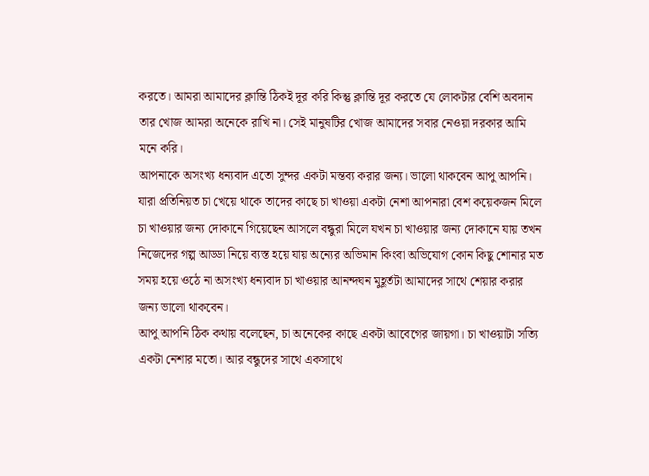করতে। আমরা আমাদের ক্লান্তি ঠিকই দূর করি কিন্তু ক্লান্তি দূর করতে যে লোকটার বেশি অবদান তার খোজ আমরা অনেকে রাখি না। সেই মানুষটির খোজ আমাদের সবার নেওয়া দরকার আমি মনে করি।
আপনাকে অসংখ্য ধন্যবাদ এতো সুন্দর একটা মন্তব্য করার জন্য। ভালো থাকবেন আপু আপনি।
যারা প্রতিনিয়ত চা খেয়ে থাকে তাদের কাছে চা খাওয়া একটা নেশা আপনারা বেশ কয়েকজন মিলে চা খাওয়ার জন্য দোকানে গিয়েছেন আসলে বন্ধুরা মিলে যখন চা খাওয়ার জন্য দোকানে যায় তখন নিজেদের গল্প আড্ডা নিয়ে ব্যস্ত হয়ে যায় অন্যের অভিমান কিংবা অভিযোগ কোন কিছু শোনার মত সময় হয়ে ওঠে না অসংখ্য ধন্যবাদ চা খাওয়ার আনন্দঘন মুহূর্তটা আমাদের সাথে শেয়ার করার জন্য ভালো থাকবেন।
আপু আপনি ঠিক কথায় বলেছেন, চা অনেকের কাছে একটা আবেগের জায়গা। চা খাওয়াটা সত্যি একটা নেশার মতো। আর বন্ধুদের সাথে একসাথে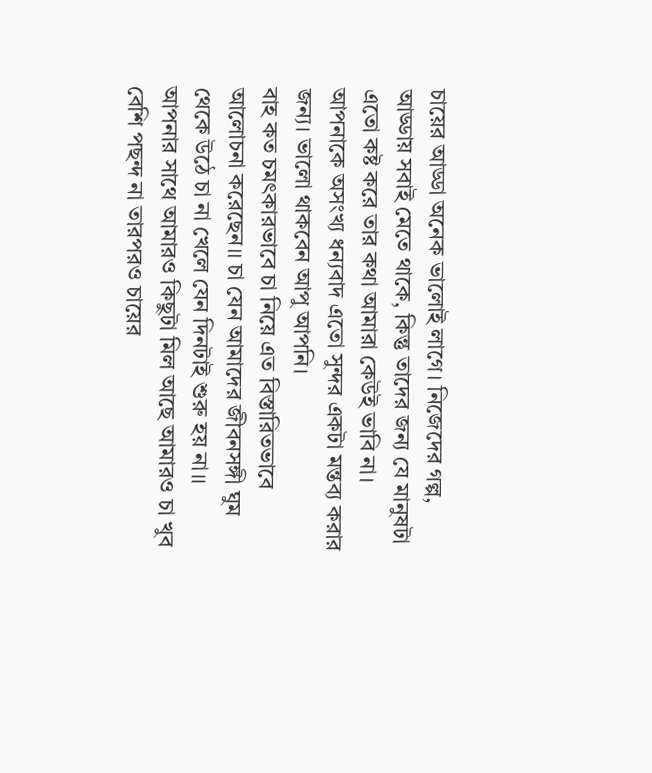চায়ের আড্ডা অনেক ভালোই লাগে। নিজেদের গল্প, আড্ডায় সবাই মেতে থাকে, কিন্তু তাদের জন্য যে মানুষটা এতো কষ্ট করে তার কথা আমারা কেউই ভাবি না।
আপনাকে অসংখ্য ধন্যবাদ এতো সুন্দর একটা মন্তব্য করার জন্য। ভালো থাকবেন আপু আপনি।
বাহ কত চমৎকারভাবে চা নিয়ে এত বিস্তারিতভাবে আলোচনা করেছেন।। চা যেন আমাদের জীবনসঙ্গী ঘুম থেকে উঠে চা না খেলে যেন দিনটাই শুরু হয় না।। আপনার সাথে আমারও কিছুটা মিল আছে আমারও চা খুব বেশি পছন্দ না তারপরও চায়ের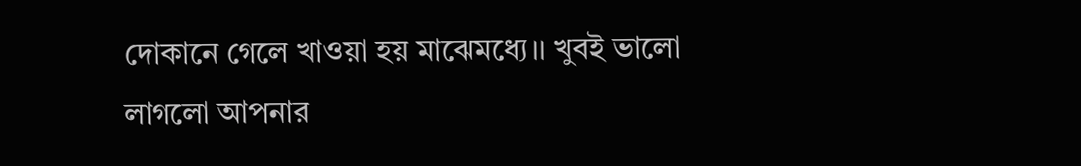দোকানে গেলে খাওয়া হয় মাঝেমধ্যে।। খুবই ভালো লাগলো আপনার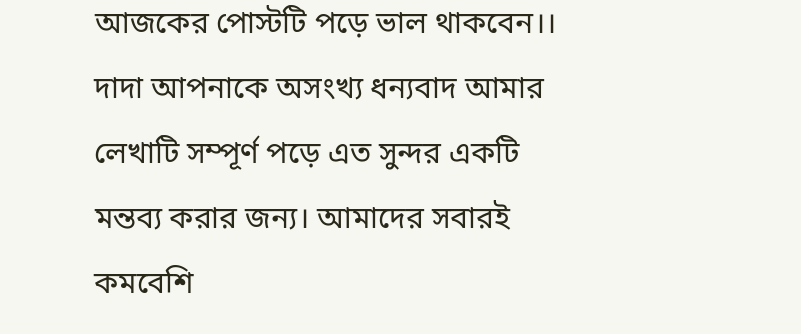আজকের পোস্টটি পড়ে ভাল থাকবেন।।
দাদা আপনাকে অসংখ্য ধন্যবাদ আমার লেখাটি সম্পূর্ণ পড়ে এত সুন্দর একটি মন্তব্য করার জন্য। আমাদের সবারই কমবেশি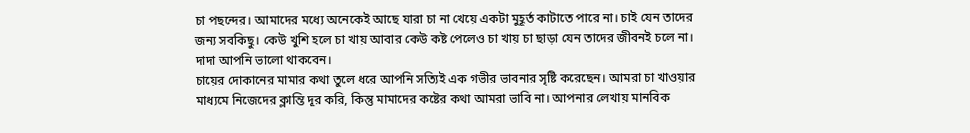চা পছন্দের। আমাদের মধ্যে অনেকেই আছে যারা চা না খেয়ে একটা মুহূর্ত কাটাতে পারে না। চাই যেন তাদের জন্য সবকিছু। কেউ খুশি হলে চা খায় আবার কেউ কষ্ট পেলেও চা খায় চা ছাড়া যেন তাদের জীবনই চলে না।
দাদা আপনি ভালো থাকবেন।
চায়ের দোকানের মামার কথা তুলে ধরে আপনি সত্যিই এক গভীর ভাবনার সৃষ্টি করেছেন। আমরা চা খাওয়ার মাধ্যমে নিজেদের ক্লান্তি দূর করি, কিন্তু মামাদের কষ্টের কথা আমরা ভাবি না। আপনার লেখায় মানবিক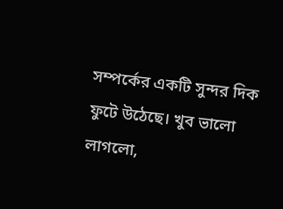সম্পর্কের একটি সুন্দর দিক ফুটে উঠেছে। খুব ভালো লাগলো,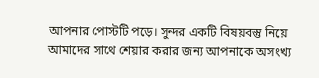আপনার পোস্টটি পড়ে। সুন্দর একটি বিষয়বস্তু নিয়ে আমাদের সাথে শেয়ার করার জন্য আপনাকে অসংখ্য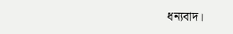ধন্যবাদ।